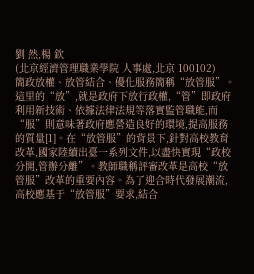劉 然,楊 欽
(北京經濟管理職業學院 人事處,北京 100102)
簡政放權、放管結合、優化服務簡稱“放管服”。這里的“放”,就是政府下放行政權,“管”即政府利用新技術、依據法律法規等落實監管職能,而“服”則意味著政府應營造良好的環境,提高服務的質量[1]。在“放管服”的背景下,針對高校教育改革,國家陸續出臺一系列文件,以盡快實現“政校分開,管辦分離”。教師職稱評審改革是高校“放管服”改革的重要內容。為了迎合時代發展潮流,高校應基于“放管服”要求,結合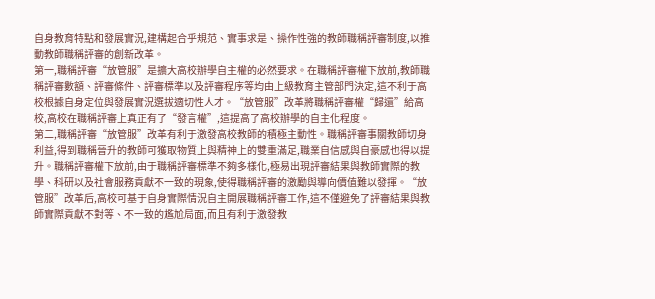自身教育特點和發展實況,建構起合乎規范、實事求是、操作性強的教師職稱評審制度,以推動教師職稱評審的創新改革。
第一,職稱評審“放管服”是擴大高校辦學自主權的必然要求。在職稱評審權下放前,教師職稱評審數額、評審條件、評審標準以及評審程序等均由上級教育主管部門決定,這不利于高校根據自身定位與發展實況選拔適切性人才。“放管服”改革將職稱評審權“歸還”給高校,高校在職稱評審上真正有了“發言權”,這提高了高校辦學的自主化程度。
第二,職稱評審“放管服”改革有利于激發高校教師的積極主動性。職稱評審事關教師切身利益,得到職稱晉升的教師可獲取物質上與精神上的雙重滿足,職業自信感與自豪感也得以提升。職稱評審權下放前,由于職稱評審標準不夠多樣化,極易出現評審結果與教師實際的教學、科研以及社會服務貢獻不一致的現象,使得職稱評審的激勵與導向價值難以發揮。“放管服”改革后,高校可基于自身實際情況自主開展職稱評審工作,這不僅避免了評審結果與教師實際貢獻不對等、不一致的尷尬局面,而且有利于激發教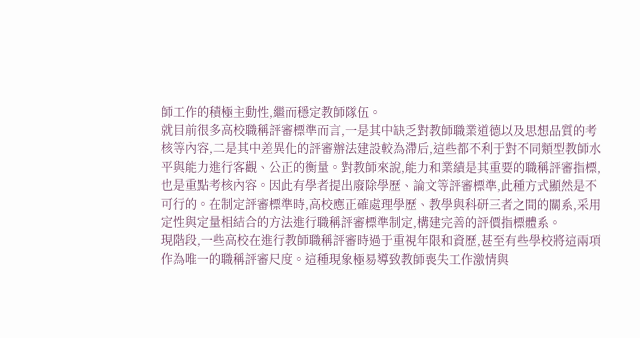師工作的積極主動性,繼而穩定教師隊伍。
就目前很多高校職稱評審標準而言,一是其中缺乏對教師職業道德以及思想品質的考核等內容,二是其中差異化的評審辦法建設較為滯后,這些都不利于對不同類型教師水平與能力進行客觀、公正的衡量。對教師來說,能力和業績是其重要的職稱評審指標,也是重點考核內容。因此有學者提出廢除學歷、論文等評審標準,此種方式顯然是不可行的。在制定評審標準時,高校應正確處理學歷、教學與科研三者之間的關系,采用定性與定量相結合的方法進行職稱評審標準制定,構建完善的評價指標體系。
現階段,一些高校在進行教師職稱評審時過于重視年限和資歷,甚至有些學校將這兩項作為唯一的職稱評審尺度。這種現象極易導致教師喪失工作激情與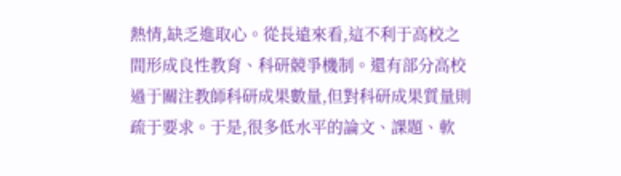熱情,缺乏進取心。從長遠來看,這不利于高校之間形成良性教育、科研競爭機制。還有部分高校過于關注教師科研成果數量,但對科研成果質量則疏于要求。于是,很多低水平的論文、課題、軟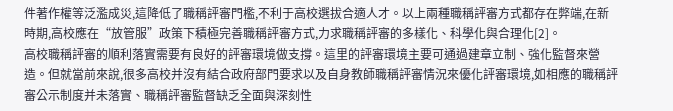件著作權等泛濫成災,這降低了職稱評審門檻,不利于高校選拔合適人才。以上兩種職稱評審方式都存在弊端,在新時期,高校應在“放管服”政策下積極完善職稱評審方式,力求職稱評審的多樣化、科學化與合理化[2]。
高校職稱評審的順利落實需要有良好的評審環境做支撐。這里的評審環境主要可通過建章立制、強化監督來營造。但就當前來說,很多高校并沒有結合政府部門要求以及自身教師職稱評審情況來優化評審環境,如相應的職稱評審公示制度并未落實、職稱評審監督缺乏全面與深刻性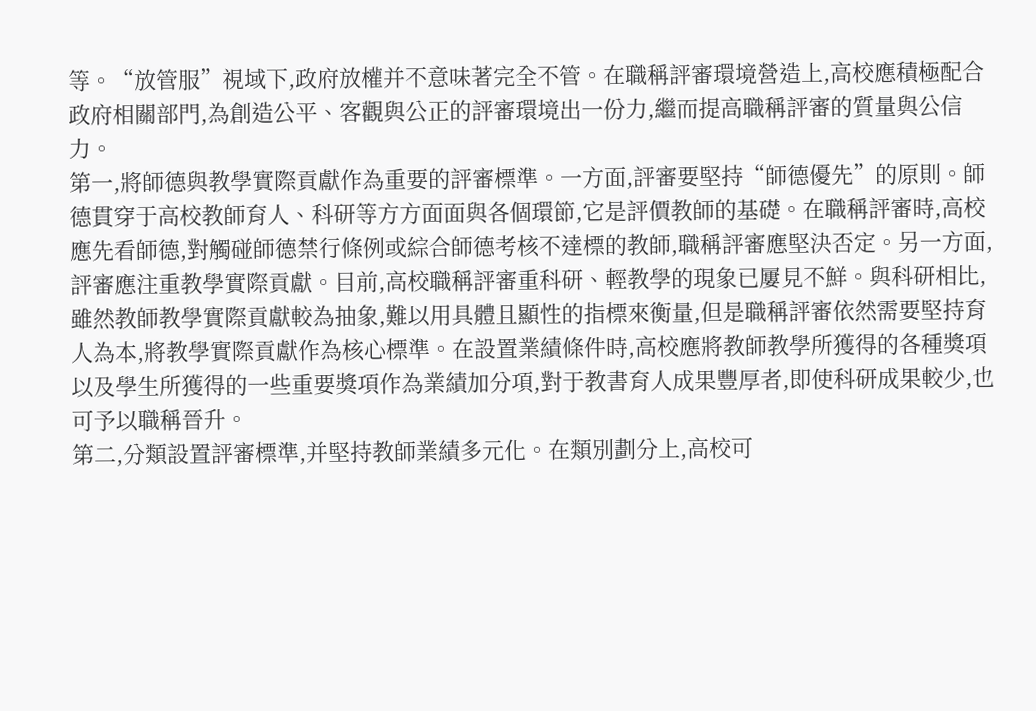等。“放管服”視域下,政府放權并不意味著完全不管。在職稱評審環境營造上,高校應積極配合政府相關部門,為創造公平、客觀與公正的評審環境出一份力,繼而提高職稱評審的質量與公信力。
第一,將師德與教學實際貢獻作為重要的評審標準。一方面,評審要堅持“師德優先”的原則。師德貫穿于高校教師育人、科研等方方面面與各個環節,它是評價教師的基礎。在職稱評審時,高校應先看師德,對觸碰師德禁行條例或綜合師德考核不達標的教師,職稱評審應堅決否定。另一方面,評審應注重教學實際貢獻。目前,高校職稱評審重科研、輕教學的現象已屢見不鮮。與科研相比,雖然教師教學實際貢獻較為抽象,難以用具體且顯性的指標來衡量,但是職稱評審依然需要堅持育人為本,將教學實際貢獻作為核心標準。在設置業績條件時,高校應將教師教學所獲得的各種獎項以及學生所獲得的一些重要獎項作為業績加分項,對于教書育人成果豐厚者,即使科研成果較少,也可予以職稱晉升。
第二,分類設置評審標準,并堅持教師業績多元化。在類別劃分上,高校可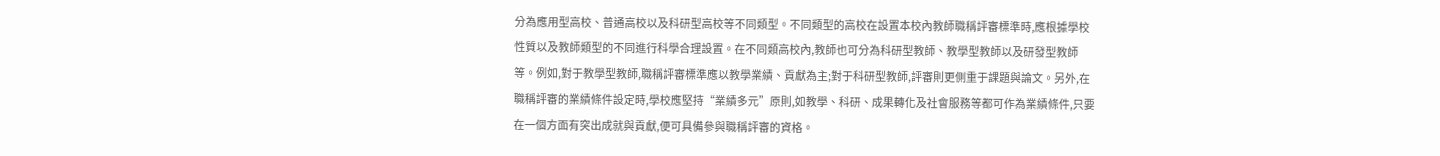分為應用型高校、普通高校以及科研型高校等不同類型。不同類型的高校在設置本校內教師職稱評審標準時,應根據學校性質以及教師類型的不同進行科學合理設置。在不同類高校內,教師也可分為科研型教師、教學型教師以及研發型教師等。例如,對于教學型教師,職稱評審標準應以教學業績、貢獻為主;對于科研型教師,評審則更側重于課題與論文。另外,在職稱評審的業績條件設定時,學校應堅持“業績多元”原則,如教學、科研、成果轉化及社會服務等都可作為業績條件,只要在一個方面有突出成就與貢獻,便可具備參與職稱評審的資格。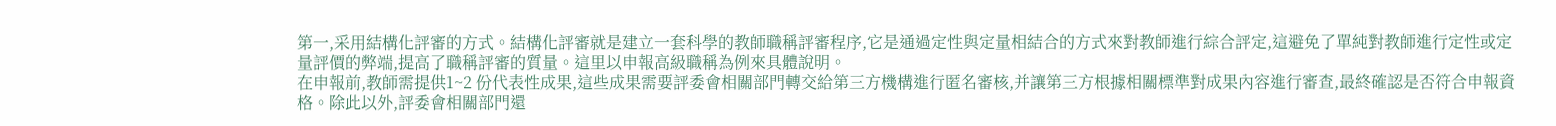第一,采用結構化評審的方式。結構化評審就是建立一套科學的教師職稱評審程序,它是通過定性與定量相結合的方式來對教師進行綜合評定,這避免了單純對教師進行定性或定量評價的弊端,提高了職稱評審的質量。這里以申報高級職稱為例來具體說明。
在申報前,教師需提供1~2 份代表性成果,這些成果需要評委會相關部門轉交給第三方機構進行匿名審核,并讓第三方根據相關標準對成果內容進行審查,最終確認是否符合申報資格。除此以外,評委會相關部門還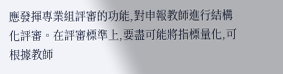應發揮專業組評審的功能,對申報教師進行結構化評審。在評審標準上,要盡可能將指標量化,可根據教師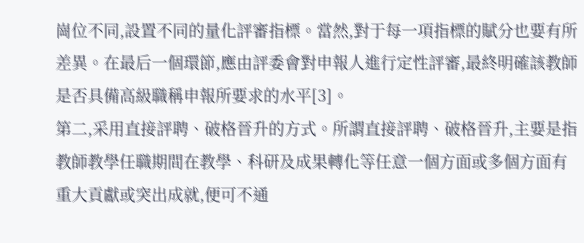崗位不同,設置不同的量化評審指標。當然,對于每一項指標的賦分也要有所差異。在最后一個環節,應由評委會對申報人進行定性評審,最終明確該教師是否具備高級職稱申報所要求的水平[3]。
第二,采用直接評聘、破格晉升的方式。所謂直接評聘、破格晉升,主要是指教師教學任職期間在教學、科研及成果轉化等任意一個方面或多個方面有重大貢獻或突出成就,便可不通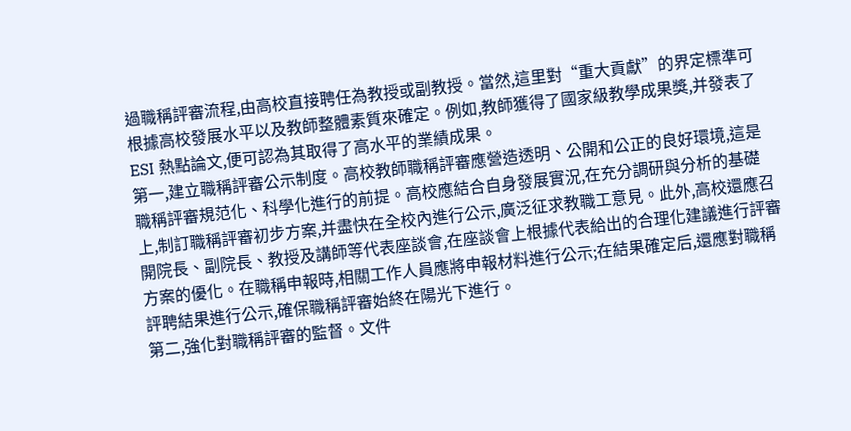過職稱評審流程,由高校直接聘任為教授或副教授。當然,這里對“重大貢獻”的界定標準可根據高校發展水平以及教師整體素質來確定。例如,教師獲得了國家級教學成果獎,并發表了ESI 熱點論文,便可認為其取得了高水平的業績成果。
第一,建立職稱評審公示制度。高校教師職稱評審應營造透明、公開和公正的良好環境,這是職稱評審規范化、科學化進行的前提。高校應結合自身發展實況,在充分調研與分析的基礎上,制訂職稱評審初步方案,并盡快在全校內進行公示,廣泛征求教職工意見。此外,高校還應召開院長、副院長、教授及講師等代表座談會,在座談會上根據代表給出的合理化建議進行評審方案的優化。在職稱申報時,相關工作人員應將申報材料進行公示;在結果確定后,還應對職稱評聘結果進行公示,確保職稱評審始終在陽光下進行。
第二,強化對職稱評審的監督。文件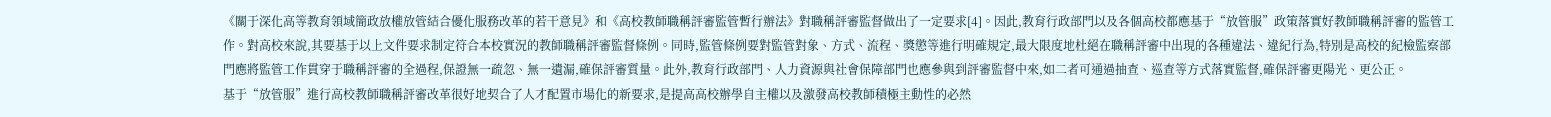《關于深化高等教育領域簡政放權放管結合優化服務改革的若干意見》和《高校教師職稱評審監管暫行辦法》對職稱評審監督做出了一定要求[4]。因此,教育行政部門以及各個高校都應基于“放管服”政策落實好教師職稱評審的監管工作。對高校來說,其要基于以上文件要求制定符合本校實況的教師職稱評審監督條例。同時,監管條例要對監管對象、方式、流程、獎懲等進行明確規定,最大限度地杜絕在職稱評審中出現的各種違法、違紀行為,特別是高校的紀檢監察部門應將監管工作貫穿于職稱評審的全過程,保證無一疏忽、無一遺漏,確保評審質量。此外,教育行政部門、人力資源與社會保障部門也應參與到評審監督中來,如二者可通過抽查、巡查等方式落實監督,確保評審更陽光、更公正。
基于“放管服”進行高校教師職稱評審改革很好地契合了人才配置市場化的新要求,是提高高校辦學自主權以及激發高校教師積極主動性的必然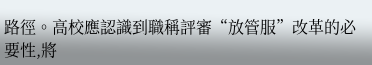路徑。高校應認識到職稱評審“放管服”改革的必要性,將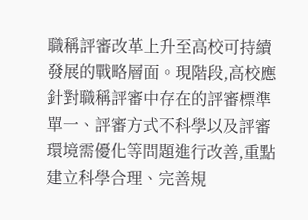職稱評審改革上升至高校可持續發展的戰略層面。現階段,高校應針對職稱評審中存在的評審標準單一、評審方式不科學以及評審環境需優化等問題進行改善,重點建立科學合理、完善規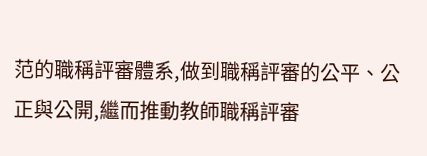范的職稱評審體系,做到職稱評審的公平、公正與公開,繼而推動教師職稱評審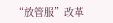“放管服”改革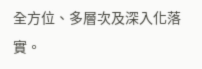全方位、多層次及深入化落實。